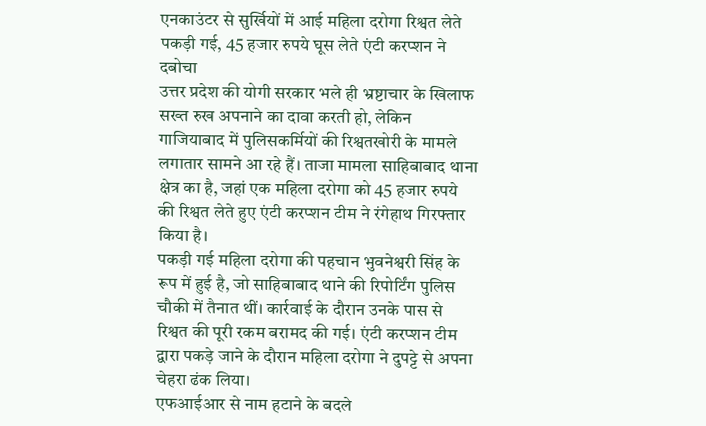एनकाउंटर से सुर्खियों में आई महिला दरोगा रिश्वत लेते पकड़ी गई, 45 हजार रुपये घूस लेते एंटी करप्शन ने दबोचा
उत्तर प्रदेश की योगी सरकार भले ही भ्रष्टाचार के खिलाफ सख्त रुख अपनाने का दावा करती हो, लेकिन गाजियाबाद में पुलिसकर्मियों की रिश्वतखोरी के मामले लगातार सामने आ रहे हैं। ताजा मामला साहिबाबाद थाना क्षेत्र का है, जहां एक महिला दरोगा को 45 हजार रुपये की रिश्वत लेते हुए एंटी करप्शन टीम ने रंगेहाथ गिरफ्तार किया है।
पकड़ी गई महिला दरोगा की पहचान भुवनेश्वरी सिंह के रूप में हुई है, जो साहिबाबाद थाने की रिपोर्टिंग पुलिस चौकी में तैनात थीं। कार्रवाई के दौरान उनके पास से रिश्वत की पूरी रकम बरामद की गई। एंटी करप्शन टीम द्वारा पकड़े जाने के दौरान महिला दरोगा ने दुपट्टे से अपना चेहरा ढंक लिया।
एफआईआर से नाम हटाने के बदले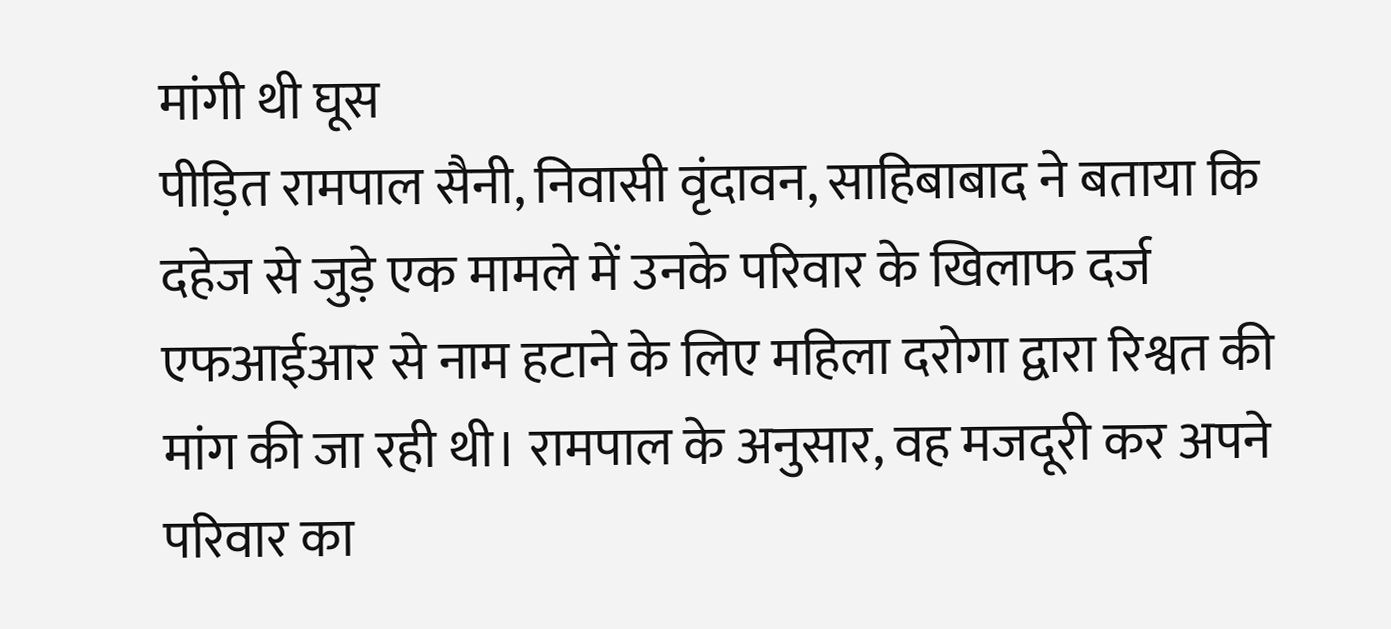मांगी थी घूस
पीड़ित रामपाल सैनी, निवासी वृंदावन, साहिबाबाद ने बताया कि दहेज से जुड़े एक मामले में उनके परिवार के खिलाफ दर्ज एफआईआर से नाम हटाने के लिए महिला दरोगा द्वारा रिश्वत की मांग की जा रही थी। रामपाल के अनुसार, वह मजदूरी कर अपने परिवार का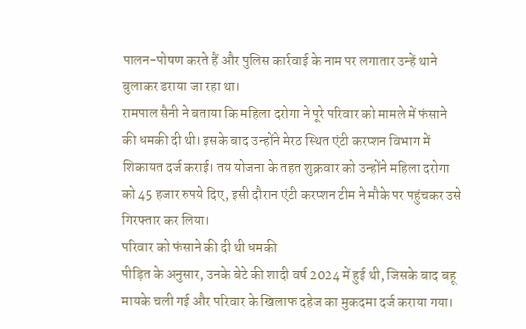पालन-पोषण करते हैं और पुलिस कार्रवाई के नाम पर लगातार उन्हें थाने बुलाकर डराया जा रहा था।
रामपाल सैनी ने बताया कि महिला दरोगा ने पूरे परिवार को मामले में फंसाने की धमकी दी थी। इसके बाद उन्होंने मेरठ स्थित एंटी करप्शन विभाग में शिकायत दर्ज कराई। तय योजना के तहत शुक्रवार को उन्होंने महिला दरोगा को 45 हजार रुपये दिए, इसी दौरान एंटी करप्शन टीम ने मौके पर पहुंचकर उसे गिरफ्तार कर लिया।
परिवार को फंसाने की दी थी धमकी
पीड़ित के अनुसार, उनके बेटे की शादी वर्ष 2024 में हुई थी, जिसके बाद बहू मायके चली गई और परिवार के खिलाफ दहेज का मुकदमा दर्ज कराया गया।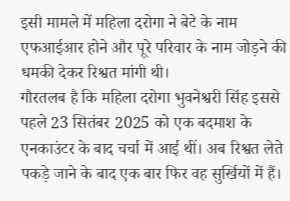इसी मामले में महिला दरोगा ने बेटे के नाम एफआईआर होने और पूरे परिवार के नाम जोड़ने की धमकी देकर रिश्वत मांगी थी।
गौरतलब है कि महिला दरोगा भुवनेश्वरी सिंह इससे पहले 23 सितंबर 2025 को एक बदमाश के एनकाउंटर के बाद चर्चा में आई थीं। अब रिश्वत लेते पकड़े जाने के बाद एक बार फिर वह सुर्खियों में हैं।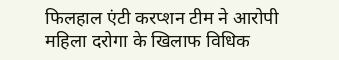फिलहाल एंटी करप्शन टीम ने आरोपी महिला दरोगा के खिलाफ विधिक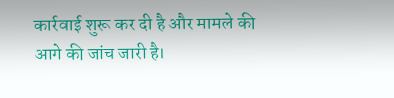कार्रवाई शुरू कर दी है और मामले की आगे की जांच जारी है।